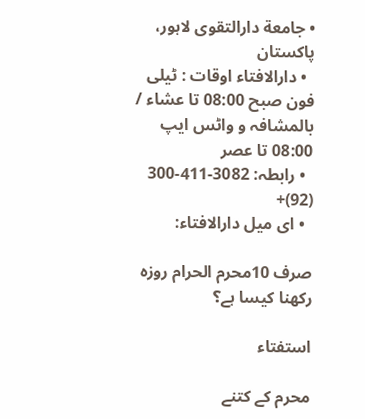• جامعة دارالتقوی لاہور، پاکستان
  • دارالافتاء اوقات : ٹیلی فون صبح 08:00 تا عشاء / بالمشافہ و واٹس ایپ 08:00 تا عصر
  • رابطہ: 3082-411-300 (92)+
  • ای میل دارالافتاء:

صرف 10محرم الحرام روزہ رکھنا کیسا ہے؟

استفتاء

محرم کے کتنے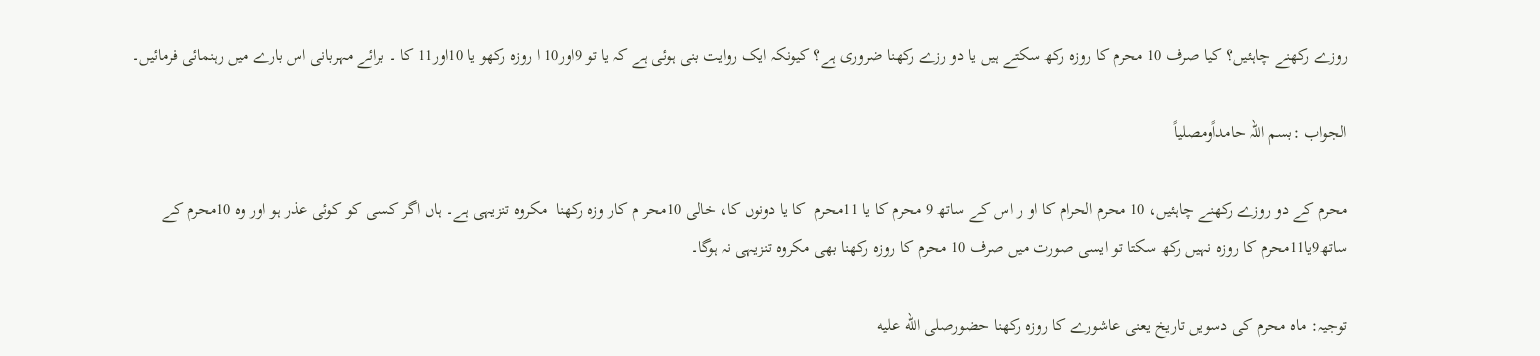روزے رکھنے چاہئیں؟ کیا صرف 10 محرم کا روزہ رکھ سکتے ہیں یا دو رزے رکھنا ضروری ہے؟ کیونکہ ایک روایت بنی ہوئی ہے کہ یا تو 9اور10 ا روزہ رکھو یا 10اور11 کا ۔ برائے مہربانی اس بارے میں رہنمائی فرمائیں۔

الجواب :بسم اللہ حامداًومصلیاً

محرم کے دو روزے رکھنے چاہئیں، 10 محرم الحرام کا او ر اس کے ساتھ 9 محرم کا یا 11محرم  کا یا دونوں کا، خالی 10محر م کار وزہ رکھنا  مکروہ تنزیہی ہے۔ ہاں اگر کسی کو کوئی عذر ہو اور وہ 10محرم کے ساتھ9یا11محرم کا روزہ نہیں رکھ سکتا تو ایسی صورت میں صرف 10 محرم کا روزہ رکھنا بھی مکروہ تنزیہی نہ ہوگا۔

توجیہ: ماہ محرم کی دسویں تاریخ یعنی عاشورے کا روزہ رکھنا حضورصلى الله عليه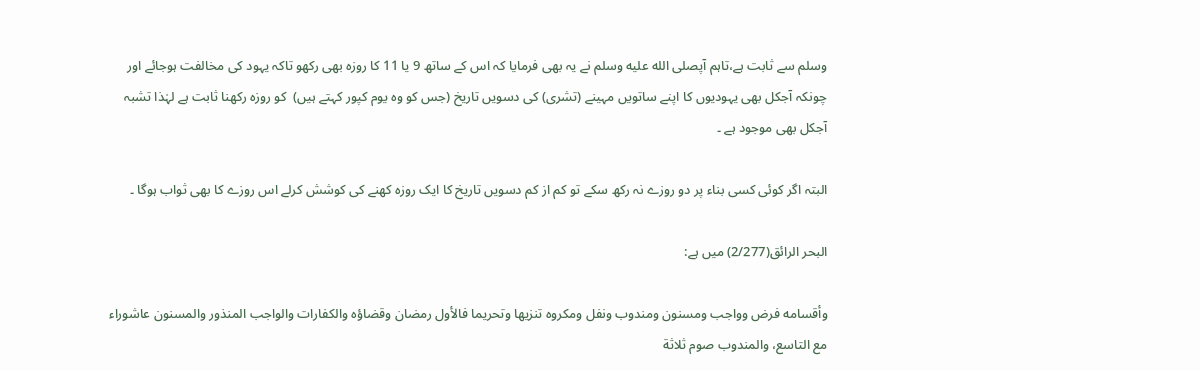وسلم سے ثابت ہے،تاہم آپصلى الله عليه وسلم نے یہ بھی فرمایا کہ اس کے ساتھ 9 یا 11 کا روزہ بھی رکھو تاکہ یہود کی مخالفت ہوجائے اور چونکہ آجکل بھی یہودیوں کا اپنے ساتویں مہینے (تشری) کی دسویں تاریخ (جس کو وہ یوم کپور کہتے ہیں)  کو روزہ رکھنا ثابت ہے لہٰذا تشبہ آجکل بھی موجود ہے ۔

البتہ اگر کوئی کسی بناء پر دو روزے نہ رکھ سکے تو کم از کم دسویں تاریخ کا ایک روزہ کھنے کی کوشش کرلے اس روزے کا بھی ثواب ہوگا ۔

البحر الرائق(2/277) میں ہے:

وأقسامه فرض وواجب ومسنون ومندوب ونفل ومكروه تنزيها وتحريما فالأول رمضان وقضاؤه والكفارات ‌والواجب ‌المنذور والمسنون عاشوراء مع التاسع، والمندوب صوم ثلاثة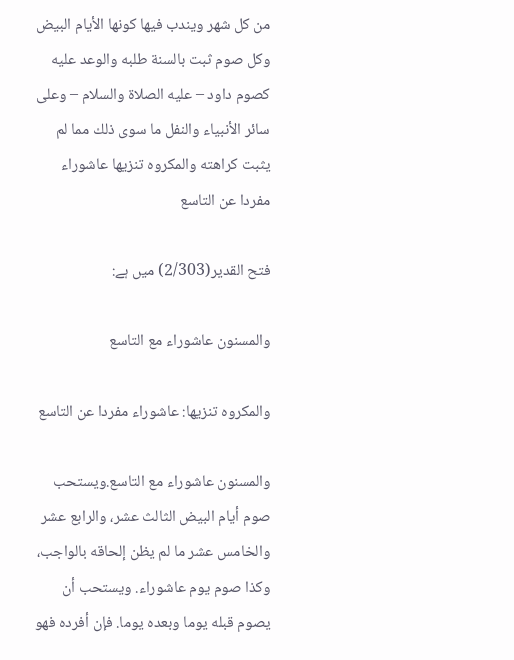من كل شهر ويندب فيها كونها الأيام البيض وكل صوم ثبت بالسنة طلبه والوعد عليه كصوم داود – عليه الصلاة والسلام – وعلى سائر الأنبياء والنفل ما سوى ذلك مما لم يثبت كراهته والمكروه تنزيها عاشوراء مفردا عن التاسع

فتح القدیر(2/303) میں ہے:

والمسنون ‌عاشوراء مع التاسع

والمكروه تنزيها: عاشوراء مفردا عن التاسع

والمسنون عاشوراء مع التاسع.ويستحب صوم ‌أيام ‌البيض الثالث عشر، والرابع عشر والخامس عشر ما لم يظن إلحاقه بالواجب، وكذا صوم يوم عاشوراء. ويستحب أن يصوم قبله يوما وبعده يوما. فإن أفرده فهو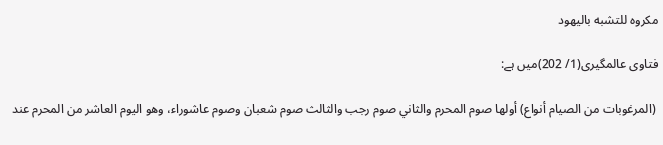مكروه للتشبه باليهود

فتاوى عالمگیری(1/ 202)میں ہے:

 (المرغوبات من الصيام أنواع) أولها ‌صوم المحرم والثاني ‌صوم رجب والثالث ‌صوم شعبان وصوم ‌عاشوراء، وهو اليوم العاشر من المحرم عند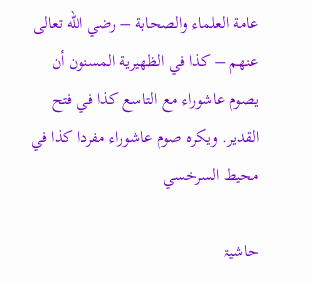عامة العلماء والصحابة – رضي الله تعالى عنهم – كذا في الظهيرية المسنون أن يصوم ‌عاشوراء مع التاسع كذا في فتح القدير. ويكره ‌صوم ‌عاشوراء مفردا كذا في محيط السرخسي

حاشيۃ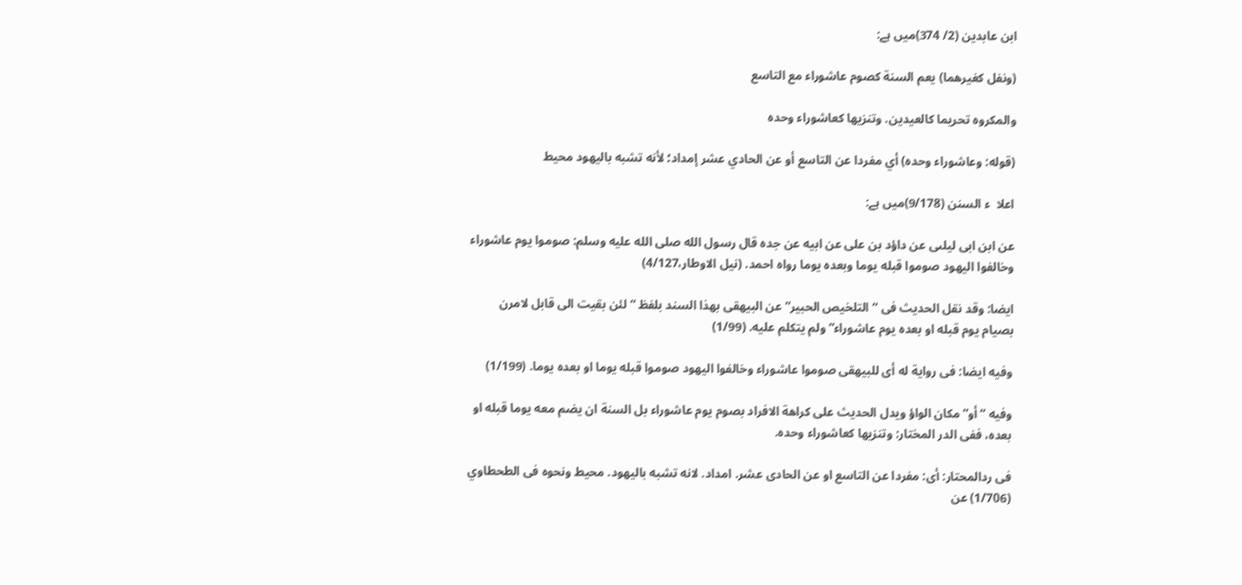ابن عابدين (2/ 374)میں ہے:

(ونفل كغيرهما) يعم السنة كصوم ‌عاشوراء مع التاسع

والمكروه تحريما كالعيدين. وتنزيها كعاشوراء وحده

(قوله: وعاشوراء وحده) أي مفردا عن التاسع أو عن الحادي عشر إمداد؛ لأنه تشبه باليهود محيط

اعلا  ء السنن (9/178)میں ہے:

عن ابن ابى ليلىى عن داؤد بن على عن ابيه عن جده قال رسول الله صلى الله عليه وسلم: صوموا يوم عاشوراء وخالفوا اليهود صوموا قبله يوما وبعده يوما رواه احمد. (نيل الاوطار،4/127)

ايضا: وقد نقل الحديث فى “التلخيص الحبير” عن البيهقى بهذا السند بلفظ “لئن بقيت الى قابل لامرن بصيام يوم قبله او بعده يوم عاشوراء” ولم يتكلم عليه. (1/99)

وفيه ايضا: فى رواية له أى للبيهقى صوموا عاشوراء وخالفوا اليهود صوموا قبله يوما او بعده يوما. (1/199)

وفيه “أو” مكان الواؤ ويدل الحديث على كراهة الافراد بصوم يوم عاشوراء بل السنة ان يضم معه يوما قبله او بعده، ففى الدر المختار: وتنزيها كعاشوراء وحده.

فى ردالمحتار: أى: مفردا عن التاسع او عن الحادى عشر. امداد. لانه تشبه باليهود. محيط ونحوه فى الطحطاوي (1/706) عن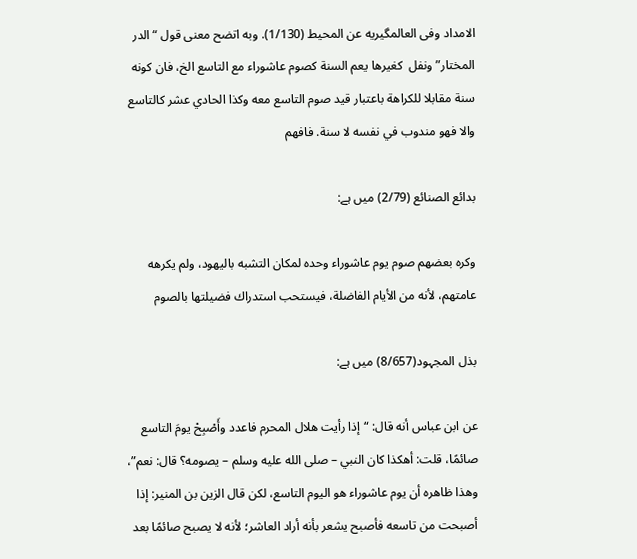الامداد وفى العالمگيريه عن المحيط (1/130). وبه اتضح معنى قول “الدر المختار” ونفل  كغيرها يعم السنة كصوم عاشوراء مع التاسع الخ، فان كونه سنة مقابلا للكراهة باعتبار قيد صوم التاسع معه وكذا الحادي عشر كالتاسع والا فهو مندوب في نفسه لا سنة. فافهم

بدائع الصنائع (2/79) میں ہے:

وكره بعضهم صوم يوم عاشوراء وحده ‌لمكان ‌التشبه باليهود، ولم يكرهه عامتهم، لأنه من الأيام الفاضلة، فيستحب استدراك فضيلتها بالصوم

بذل المجہود(8/657) میں ہے:

عن ابن عباس أنه قال: “إذا رأيت ‌هلال ‌المحرم فاعدد وأَصْبِحْ يومَ التاسع صائمًا، قلت: أهكذا كان النبي – صلى الله عليه وسلم – يصومه؟ قال: نعم”، وهذا ظاهره أن يوم عاشوراء هو اليوم التاسع، لكن قال الزين بن المنير: إذا أصبحت من تاسعه فأصبح يشعر بأنه أراد العاشر؛ لأنه لا يصبح صائمًا بعد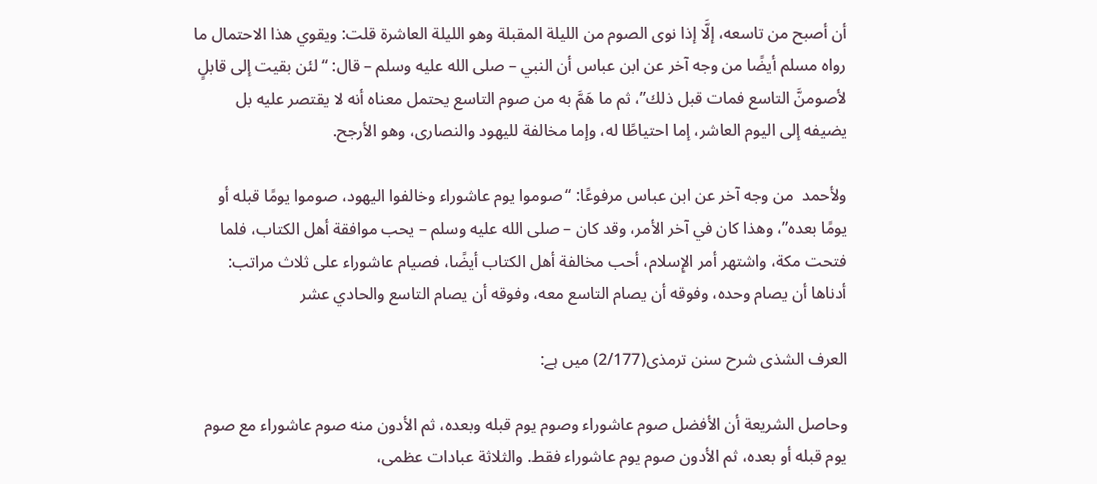أن أصبح من تاسعه، إلَّا إذا نوى الصوم من الليلة المقبلة وهو الليلة العاشرة قلت: ويقوي هذا الاحتمال ما رواه مسلم أيضًا من وجه آخر عن ابن عباس أن النبي – صلى الله عليه وسلم – قال: “لئن بقيت ‌إلى ‌قابلٍ لأصومنَّ التاسع فمات قبل ذلك”، ثم ما هَمَّ به من صوم التاسع يحتمل معناه أنه لا يقتصر عليه بل يضيفه إلى اليوم العاشر، إما احتياطًا له، وإما مخالفة لليهود والنصارى، وهو الأرجح.

ولأحمد  من وجه آخر عن ابن عباس مرفوعًا: “صوموا يوم عاشوراء وخالفوا اليهود، صوموا يومًا قبله أو يومًا بعده”، وهذا كان في آخر الأمر، وقد كان – صلى الله عليه وسلم – يحب موافقة أهل الكتاب، فلما فتحت مكة، واشتهر أمر الإِسلام، أحب مخالفة أهل الكتاب أيضًا، فصيام عاشوراء على ثلاث مراتب: أدناها أن يصام وحده، وفوقه أن يصام التاسع معه، وفوقه أن يصام التاسع والحادي عشر

العرف الشذی شرح سنن ترمذی(2/177) میں ہے:

وحاصل ‌الشريعة أن الأفضل صوم عاشوراء وصوم يوم قبله وبعده، ثم الأدون منه صوم عاشوراء مع صوم يوم قبله أو بعده، ثم الأدون صوم يوم عاشوراء فقط. والثلاثة عبادات عظمى،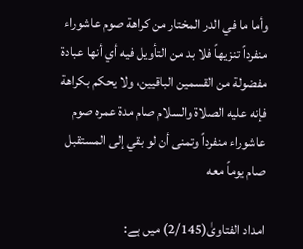وأما ما في الدر المختار من كراهة صوم عاشوراء منفرداً تنزيهاً فلا بد من التأويل فيه أي أنها عبادة مفضولة من القسمين الباقيين، ولا يحكم بكراهة فإنه عليه الصلاة والسلام صام مدة عمره صوم عاشوراء منفرداً وتمنى أن لو بقي إلى المستقبل صام يوماً معه

امداد الفتاویٰ(2/145) میں ہے: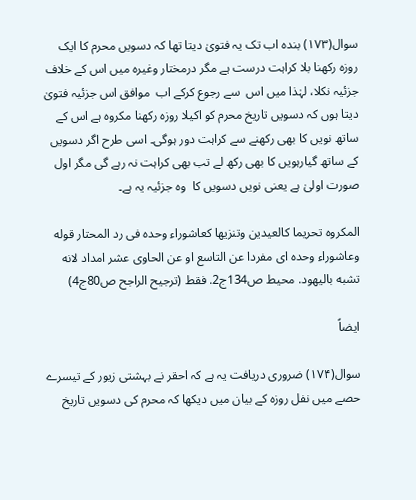سوال(۱۷۳) بندہ اب تک یہ فتویٰ دیتا تھا کہ دسویں محرم کا ایک روزہ رکھنا بلا کراہت درست ہے مگر درمختار وغیرہ میں اس کے خلاف جزئیہ نکلا، لہٰذا میں اس  سے رجوع کرکے اب  موافق اس جزئیہ فتویٰ دیتا ہوں کہ دسویں تاریخ محرم کو اکیلا روزہ رکھنا مکروہ ہے اس کے ساتھ نویں کا بھی رکھنے سے کراہت دور ہوگی۔ اسی طرح اگر دسویں کے ساتھ گیارہویں کا بھی رکھ لے تب بھی کراہت نہ رہے گی مگر اول صورت اولیٰ ہے یعنی نویں دسویں کا  وہ جزئیہ یہ ہے۔

المكروه تحريما كالعيدين وتنزيها كعاشوراء وحده فى رد المحتار قوله وعاشوراء وحده اى مفردا عن التاسع او عن الحاوى عشر امداد لانه تشبه باليهود. محيط ص134ج2. فقط (ترجيح الراجح ص80ج4)

ایضاً

سوال(۱۷۴) ضروری دریافت یہ ہے کہ احقر نے بہشتی زیور کے تیسرے حصے میں نفل روزہ کے بیان میں دیکھا کہ محرم کی دسویں تاریخ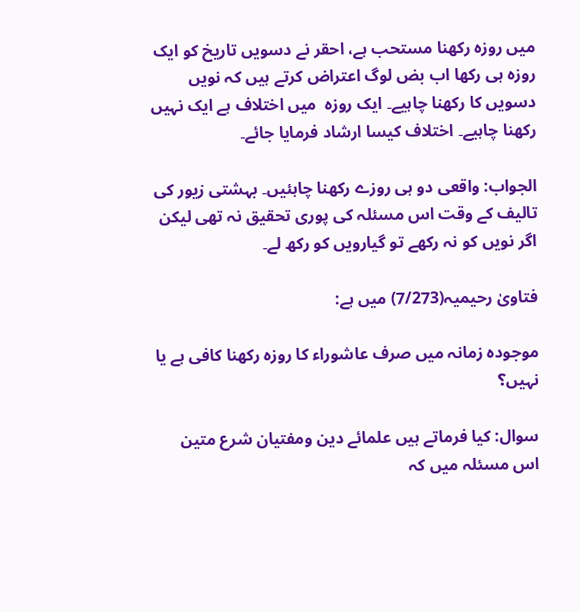میں روزہ رکھنا مستحب ہے، احقر نے دسویں تاریخ کو ایک روزہ ہی رکھا اب بض لوگ اعتراض کرتے ہیں کہ نویں دسویں کا رکھنا چاہیے۔ ایک روزہ  میں اختلاف ہے ایک نہیں رکھنا چاہیے۔ اختلاف کیسا ارشاد فرمایا جائے۔

الجواب: واقعی دو ہی روزے رکھنا چاہئیں۔ بہشتی زیور کی تالیف کے وقت اس مسئلہ کی پوری تحقیق نہ تھی لیکن اگر نویں کو نہ رکھے تو گیارویں کو رکھ لے۔

فتاویٰ رحیمیہ(7/273) میں ہے:

موجودہ زمانہ میں صرف عاشوراء کا روزہ رکھنا کافی ہے یا نہیں؟

سوال: کیا فرماتے ہیں علمائے دین ومفتیان شرع متین اس مسئلہ میں کہ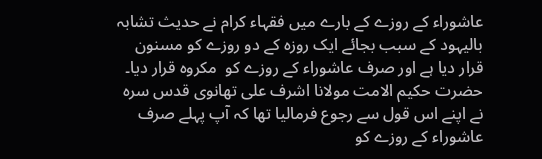عاشوراء کے روزے کے بارے میں فقہاء کرام نے حدیث تشابہ بالیہود کے سبب بجائے ایک روزہ کے دو روزے کو مسنون قرار دیا ہے اور صرف عاشوراء کے روزے کو  مکروہ قرار دیا۔ حضرت حکیم الامت مولانا اشرف علی تھانوی قدس سرہ نے اپنے اس قول سے رجوع فرمالیا تھا کہ آپ پہلے صرف عاشوراء کے روزے کو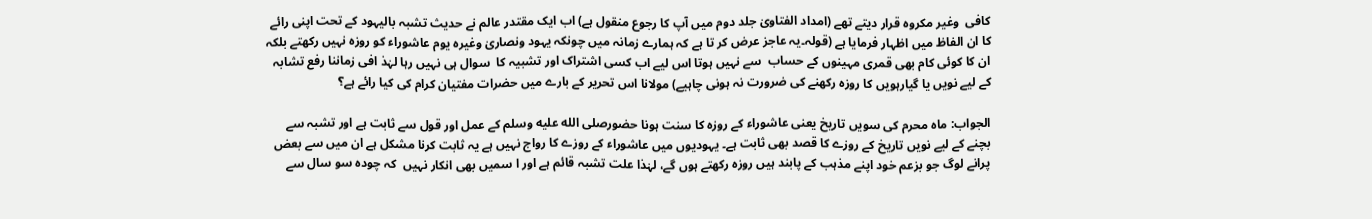کافی  وغیر مکروہ قرار دیتے تھے (امداد الفتاویٰ جلد دوم میں آپ کا رجوع منقول ہے) اب ایک مقتدر عالم نے حدیث تشبہ بالیہود کے تحت اپنی رائے کا ان الفاظ میں اظہار فرمایا ہے (قولہ۔یہ عاجز عرض کر تا ہے کہ ہمارے زمانہ میں چونکہ یہود ونصاریٰ وغیرہ یوم عاشوراء کو روزہ نہیں رکھتے بلکہ ان کا کوئی کام بھی قمری مہینوں کے حساب  سے نہیں ہوتا اس لیے اب کسی اشتراک اور تشبیہ کا  سوال ہی نہیں رہا لہٰذ افی زماننا رفع تشابہ کے لیے نویں یا گیارہویں کا روزہ رکھنے کی ضرورت نہ ہونی چاہیے) مولانا اس تحریر کے بارے میں حضرات مفتیان کرام کی کیا رائے ہے؟

الجواب: ماہ محرم کی سویں تاریخ یعنی عاشوراء کے روزہ کا سنت ہونا حضورصلى الله عليه وسلم کے عمل اور قول سے ثابت ہے اور تشبہ سے بچنے کے لیے نویں تاریخ کے روزے کا قصد بھی ثابت ہے۔ یہودیوں میں عاشوراء کے روزے کا رواج نہیں ہے یہ ثابت کرنا مشکل ہے ان میں سے بعض  پرانے لوگ جو بزعم خود اپنے مذہب کے پابند ہیں روزہ رکھتے ہوں گے، لہٰذا علت تشبہ قائم ہے اور ا سمیں بھی انکار نہیں  کہ چودہ سو سال سے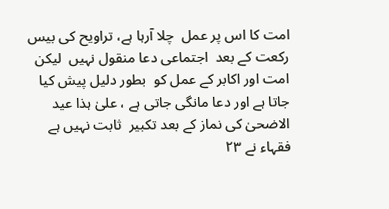امت کا اس پر عمل  چلا آرہا ہے، تراویح کی بیس رکعت کے بعد  اجتماعی دعا منقول نہیں  لیکن امت اور اکابر کے عمل کو  بطور دلیل پیش کیا جاتا ہے اور دعا مانگی جاتی ہے ، علیٰ ہذا عید الاضحیٰ کی نماز کے بعد تکبیر  ثابت نہیں ہے فقہاء نے ۲۳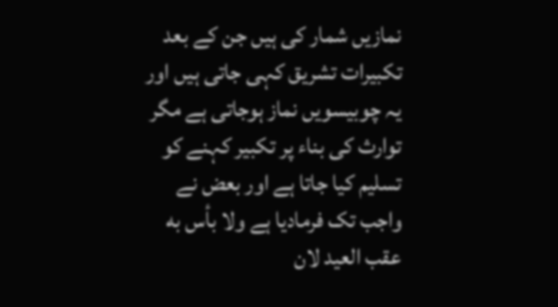نمازیں شمار کی ہیں جن کے بعد تکبیرات تشریق کہی جاتی ہیں اور یہ چوبیسویں نماز ہوجاتی ہے مگر توارث کی بناء پر تکبیر کہنے کو تسلیم کیا جاتا ہے اور بعض نے واجب تک فرمادیا ہے ولا بأس به عقب العيد لان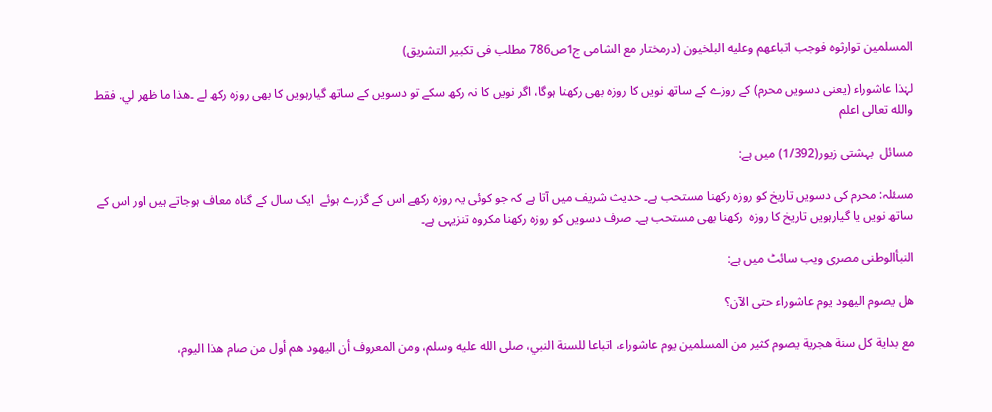المسلمين توارثوه فوجب اتباعهم وعليه البلخيون (درمختار مع الشامى ج1ص786 مطلب فى تكبير التشريق)

لہٰذا عاشوراء (یعنی دسویں محرم) کے روزے کے ساتھ نویں کا روزہ بھی رکھنا ہوگا، اگر نویں کا نہ رکھ سکے تو دسویں کے ساتھ گیارہویں کا بھی روزہ رکھ لے ۔هذا ما ظهر لي. فقط والله تعالى اعلم

مسائل  بہشتی زیور(1/392) میں ہے:

مسئلہ: محرم کی دسویں تاریخ کو روزہ رکھنا مستحب ہے۔ حدیث شریف میں آتا ہے کہ جو کوئی یہ روزہ رکھے اس کے گزرے ہوئے  ایک سال کے گناہ معاف ہوجاتے ہیں اور اس کے ساتھ نویں یا گیارہویں تاریخ کا روزہ  رکھنا بھی مستحب ہے۔ صرف دسویں کو روزہ رکھنا مکروہ تنزیہی ہے۔

النبأالوطنی مصری ویب سائٹ میں ہے:

هل يصوم اليهود يوم عاشوراء حتى الآن؟

مع بداية كل سنة هجرية يصوم كثير من المسلمين يوم عاشوراء، اتباعا للسنة النبي، صلى الله عليه وسلم، ومن المعروف أن اليهود هم أول من صام هذا اليوم،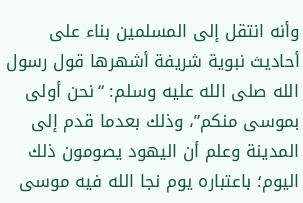وأنه انتقل إلى المسلمين بناء على أحاديث نبوية شريفة أشهرها قول رسول الله صلى الله عليه وسلم: “نحن أولى بموسى منكم”، وذلك بعدما قدم إلى المدينة وعلم أن اليهود يصومون ذلك اليوم؛ باعتباره يوم نجا الله فيه موسى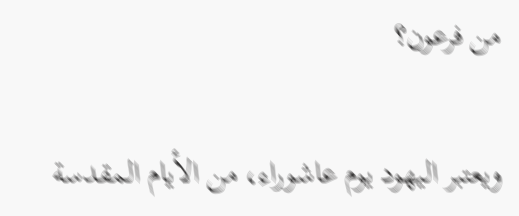من فرعون؟

ويعتبر اليهود يوم عاشوراء، من الأيام المقدسة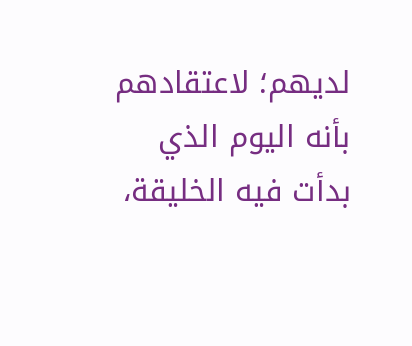لديهم؛ لاعتقادهم بأنه اليوم الذي بدأت فيه الخليقة،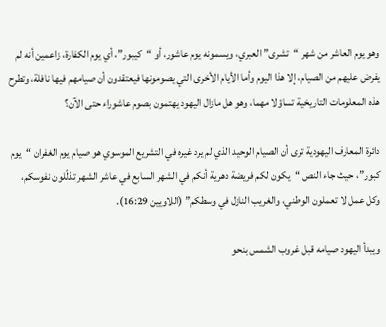وهو يوم العاشر من شهر “تشرى” العبري، ويسمونه يوم عاشور، أو “كيبور”، أي يوم الكفارة، زاعمين أنه لم يفرض عليهم من الصيام، إلا هذا اليوم وأما الأيام الأخرى التي يصومونها فيعتقدون أن صيامهم فيها نافلة، وتطرح هذه المعلومات التاريخية تساؤلا مهما، وهو هل مازال اليهود يهتمون بصوم عاشوراء حتى الآن؟

دائرة المعارف اليهودية ترى أن الصيام الوحيد الذي لم يرد غيره في التشريع الموسوي هو صيام يوم الغفران “يوم كبور”، حيث جاء النص “يكون لكم فريضة دهرية أنكم في الشهر السابع في عاشر الشهر تذلّلون نفوسكم، وكل عمل لا تعملون الوطني، والغريب النازل في وسطكم” (اللاويين 16:29).

ويبدأ اليهود صيامه قبل غروب الشمس بنحو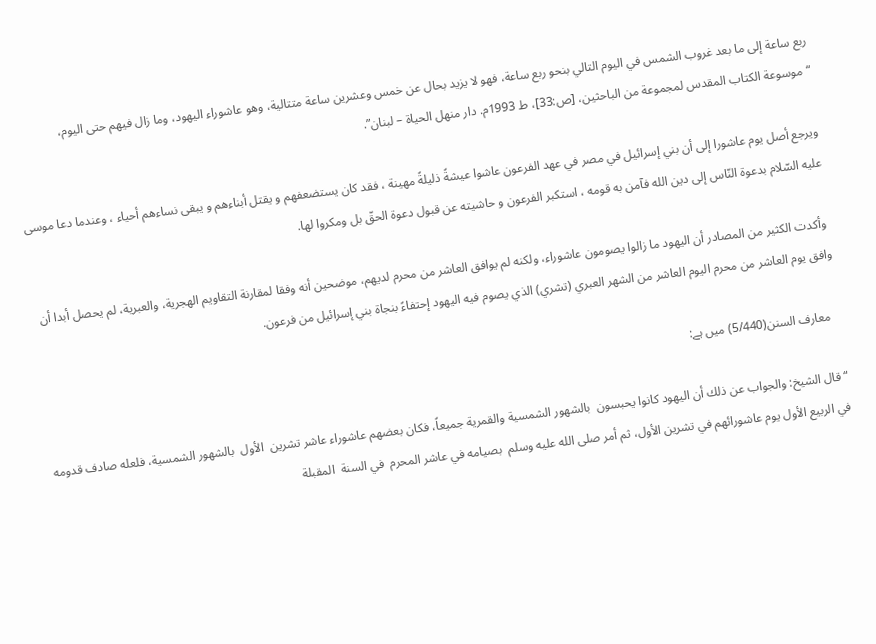ربع ساعة إلى ما بعد غروب الشمس في اليوم التالي بنحو ربع ساعة، فهو لا يزيد بحال عن خمس وعشرين ساعة متتالية، وهو عاشوراء اليهود، وما زال فيهم حتى اليوم، “موسوعة الكتاب المقدس لمجموعة من الباحثين، [ص:33]، ط 1993م. دار منهل الحياة – لبنان”.

ويرجع أصل يوم عاشورا إلى أن بني إسرائيل في مصر في عهد الفرعون عاشوا عيشةً ذليلةً مهينة ، فقد كان يستضعفهم و يقتل أبناءهم و يبقى نساءهم أحياء ، وعندما دعا موسى عليه السّلام بدعوة النّاس إلى دين الله فآمن به قومه ، استكبر الفرعون و حاشيته عن قبول دعوة الحقّ بل ومكروا لها.

 وأكدت الكثير من المصادر أن اليهود ما زالوا يصومون عاشوراء، ولكنه لم يوافق العاشر من محرم لديهم، موضحين أنه وفقا لمقارنة التقاويم الهجرية، والعبرية، لم يحصل أبدا أن وافق يوم العاشر من محرم اليوم العاشر من الشهر العبري (تشري) الذي يصوم فيه اليهود إحتفاءً بنجاة بني إسرائيل من فرعون.

   معارف السنن(5/440) میں ہے:

“قال الشيخ: والجواب عن ذلك أن اليهود كانوا يحبسون  بالشهور الشمسية والقمرية جميعاً، فكان بعضهم عاشوراء عاشر تشرين  الأول  بالشهور الشمسية، فلعله صادف قدومه في الربيع الأول يوم عاشورائهم في تشرين الأول، ثم أمر صلى الله عليه وسلم  بصيامه في عاشر المحرم  في السنة  المقبلة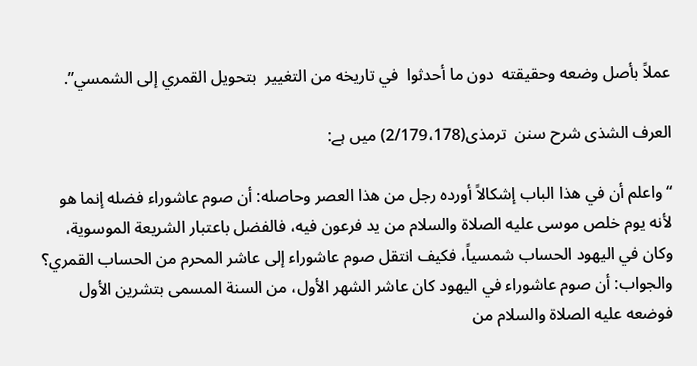عملاً بأصل وضعه وحقيقته  دون ما أحدثوا  في تاريخه من التغيير  بتحويل القمري إلى الشمسي”.

العرف الشذی شرح سنن  ترمذی(2/179،178) میں ہے:

“واعلم أن في هذا الباب إشكالاً أورده رجل من هذا العصر وحاصله: أن صوم عاشوراء فضله إنما هو لأنه يوم خلص موسى عليه الصلاة والسلام من يد فرعون فيه، فالفضل باعتبار الشريعة الموسوية، وكان في اليهود الحساب شمسياً، فكيف انتقل صوم عاشوراء إلى عاشر المحرم من الحساب القمري؟ والجواب: أن صوم عاشوراء في اليهود كان عاشر الشهر الأول، من السنة المسمى بتشرين الأول فوضعه عليه الصلاة والسلام من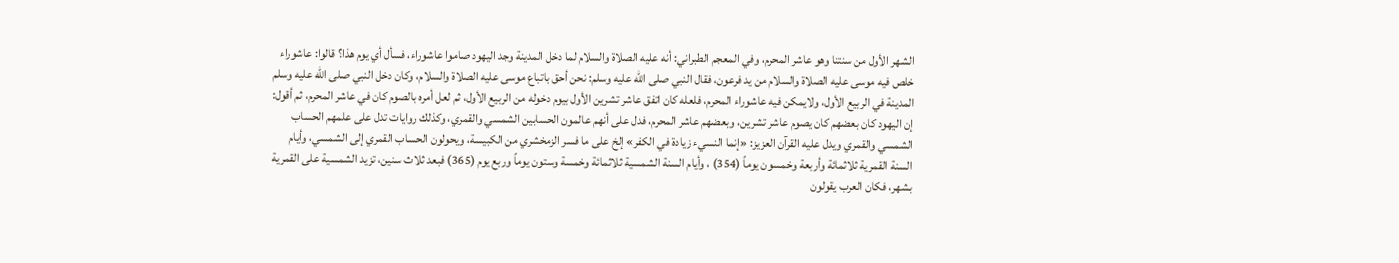الشهر الأول من سنتنا وهو عاشر المحرم، وفي المعجم الطبراني: أنه عليه الصلاة والسلام لما دخل المدينة وجد اليهود صاموا عاشوراء، فسأل أي يوم هذا؟ قالوا: عاشوراء خلص فيه موسى عليه الصلاة والسلام من يد فرعون، فقال النبي صلى الله عليه وسلم: نحن أحق باتباع موسى عليه الصلاة والسلام، وكان دخل النبي صلى الله عليه وسلم المدينة في الربيع الأول، ولايمكن فيه عاشوراء المحرم، فلعله كان اتفق عاشر تشرين الأول بيوم دخوله من الربيع الأول، ثم لعل أمره بالصوم كان في عاشر المحرم، ثم أقول: إن اليهود كان بعضهم كان يصوم عاشر تشرين، وبعضهم عاشر المحرم، فدل على أنهم عالمون الحسابين الشمسي والقمري، وكذلك روايات تدل على علمهم الحساب الشمسي والقمري ويدل عليه القرآن العزيز: «إنما النسيء زيادة في الكفر» إلخ على ما فسر الزمخشري من الكبيسة، ويحولون الحساب القمري إلى الشمسي، وأيام السنة القمرية ثلاثمائة وأربعة وخمسون يوماً (354) ، وأيام السنة الشمسية ثلاثمائة وخمسة وستون يوماً وربع يوم (365) فبعد ثلاث سنين، تزيد الشمسية على القمرية بشهر، فكان العرب يقولون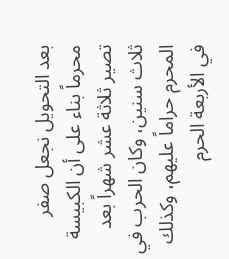بعد التحويل نجعل صفر محرماً بناء على أن الكبيسة تصير ثلاثة عشر شهراً بعد ثلاث سنين، وكان الحرب في المحرم حراماً عليهم، وكذلك في الأربعة الحرم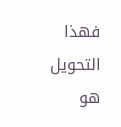فهذا التحويل هو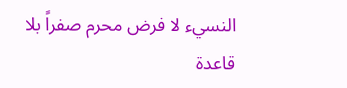النسيء لا فرض محرم صفراً بلا قاعدة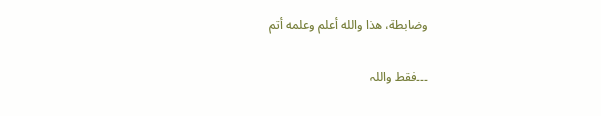وضابطة، هذا والله أعلم وعلمه أتم

۔۔۔فقط واللہ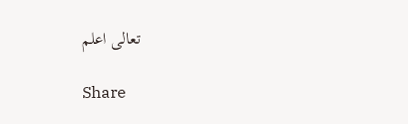تعالی اعلم

Share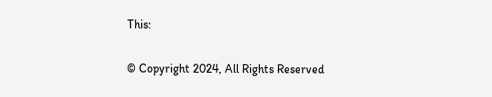This:

© Copyright 2024, All Rights Reserved